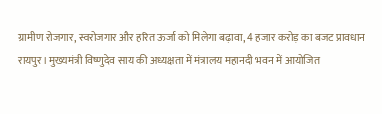ग्रामीण रोजगार, स्वरोजगार और हरित ऊर्जा को मिलेगा बढ़ावा, 4 हजार करोड़ का बजट प्रावधान
रायपुर। मुख्यमंत्री विष्णुदेव साय की अध्यक्षता में मंत्रालय महानदी भवन में आयोजित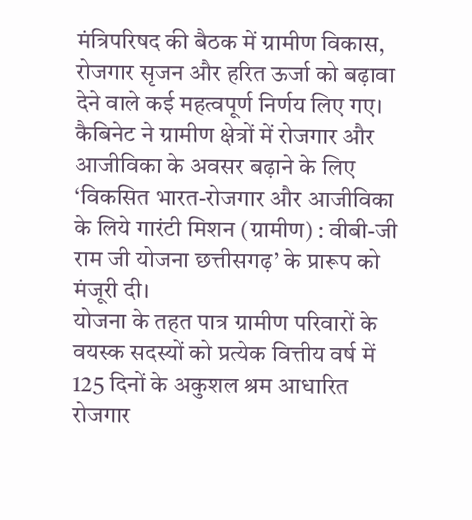मंत्रिपरिषद की बैठक में ग्रामीण विकास, रोजगार सृजन और हरित ऊर्जा को बढ़ावा देने वाले कई महत्वपूर्ण निर्णय लिए गए। कैबिनेट ने ग्रामीण क्षेत्रों में रोजगार और आजीविका के अवसर बढ़ाने के लिए ‘विकसित भारत-रोजगार और आजीविका के लिये गारंटी मिशन (ग्रामीण) : वीबी-जी राम जी योजना छत्तीसगढ़’ के प्रारूप को मंजूरी दी।
योजना के तहत पात्र ग्रामीण परिवारों के वयस्क सदस्यों को प्रत्येक वित्तीय वर्ष में 125 दिनों के अकुशल श्रम आधारित रोजगार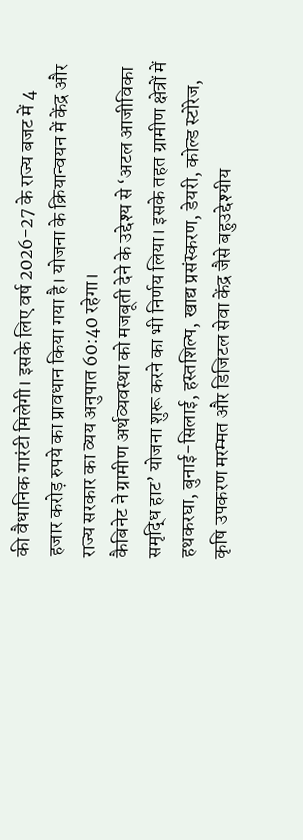की वैधानिक गारंटी मिलेगी। इसके लिए वर्ष 2026-27 के राज्य बजट में 4 हजार करोड़ रुपये का प्रावधान किया गया है। योजना के क्रियान्वयन में केंद्र और राज्य सरकार का व्यय अनुपात 60:40 रहेगा।
कैबिनेट ने ग्रामीण अर्थव्यवस्था को मजबूती देने के उद्देश्य से ‘अटल आजीविका समृद्धि हाट’ योजना शुरू करने का भी निर्णय लिया। इसके तहत ग्रामीण क्षेत्रों में हथकरघा, बुनाई-सिलाई, हस्तशिल्प, खाद्य प्रसंस्करण, डेयरी, कोल्ड स्टोरेज, कृषि उपकरण मरम्मत और डिजिटल सेवा केंद्र जैसे बहुउद्देश्यीय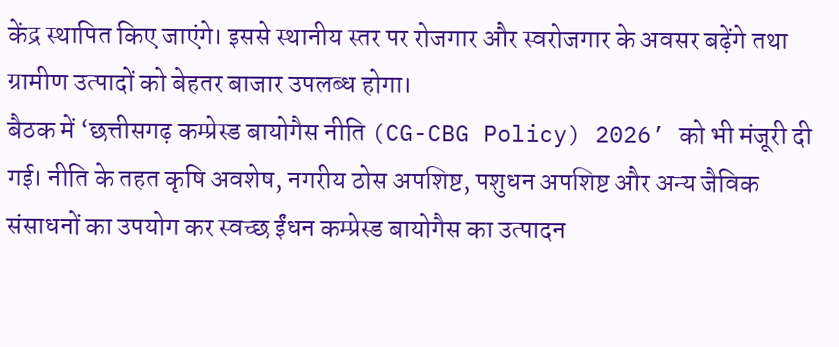केंद्र स्थापित किए जाएंगे। इससे स्थानीय स्तर पर रोजगार और स्वरोजगार के अवसर बढ़ेंगे तथा ग्रामीण उत्पादों को बेहतर बाजार उपलब्ध होगा।
बैठक में ‘छत्तीसगढ़ कम्प्रेस्ड बायोगैस नीति (CG-CBG Policy) 2026’ को भी मंजूरी दी गई। नीति के तहत कृषि अवशेष, नगरीय ठोस अपशिष्ट, पशुधन अपशिष्ट और अन्य जैविक संसाधनों का उपयोग कर स्वच्छ ईंधन कम्प्रेस्ड बायोगैस का उत्पादन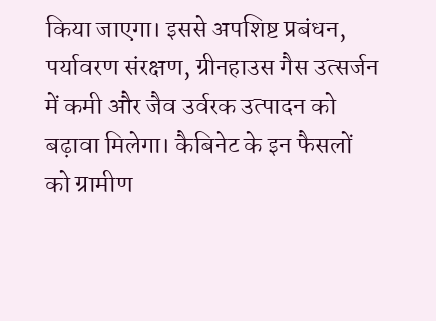किया जाएगा। इससे अपशिष्ट प्रबंधन, पर्यावरण संरक्षण, ग्रीनहाउस गैस उत्सर्जन में कमी और जैव उर्वरक उत्पादन को बढ़ावा मिलेगा। कैबिनेट के इन फैसलों को ग्रामीण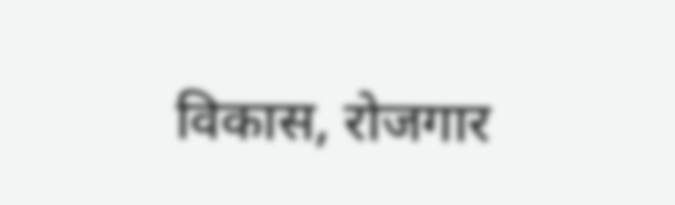विकास, रोजगार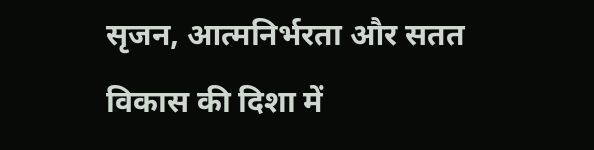सृजन, आत्मनिर्भरता और सतत विकास की दिशा में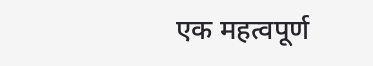एक महत्वपूर्ण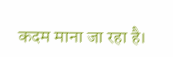कदम माना जा रहा है।